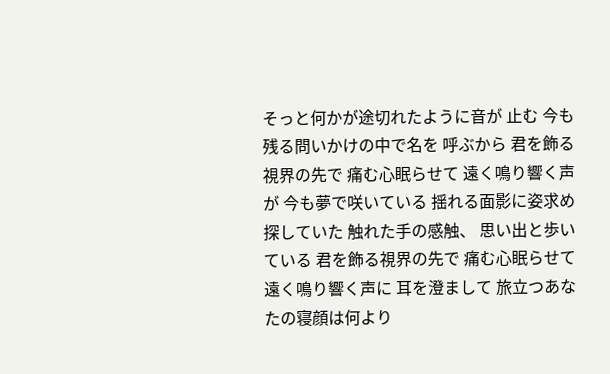そっと何かが途切れたように音が 止む 今も残る問いかけの中で名を 呼ぶから 君を飾る視界の先で 痛む心眠らせて 遠く鳴り響く声が 今も夢で咲いている 揺れる面影に姿求め探していた 触れた手の感触、 思い出と歩いている 君を飾る視界の先で 痛む心眠らせて 遠く鳴り響く声に 耳を澄まして 旅立つあなたの寝顔は何より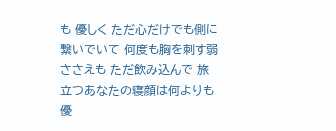も 優しく ただ心だけでも側に繋いでいて 何度も胸を刺す弱ささえも ただ飲み込んで 旅立つあなたの寝顔は何よりも 優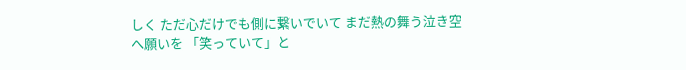しく ただ心だけでも側に繋いでいて まだ熱の舞う泣き空へ願いを 「笑っていて」と